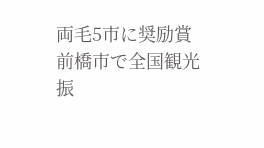両毛5市に奨励賞
前橋市で全国観光振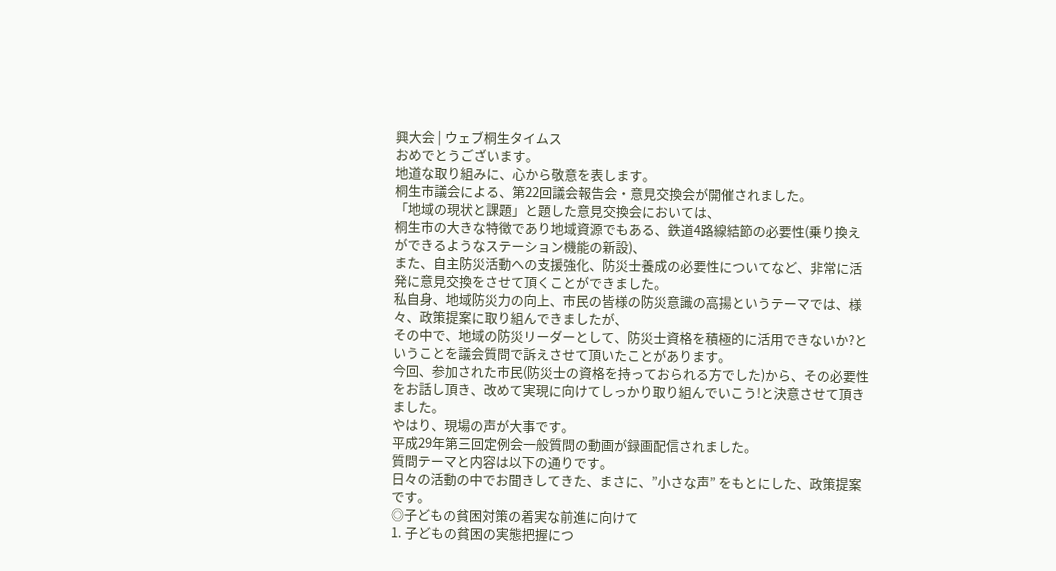興大会 | ウェブ桐生タイムス
おめでとうございます。
地道な取り組みに、心から敬意を表します。
桐生市議会による、第22回議会報告会・意見交換会が開催されました。
「地域の現状と課題」と題した意見交換会においては、
桐生市の大きな特徴であり地域資源でもある、鉄道4路線結節の必要性(乗り換えができるようなステーション機能の新設)、
また、自主防災活動への支援強化、防災士養成の必要性についてなど、非常に活発に意見交換をさせて頂くことができました。
私自身、地域防災力の向上、市民の皆様の防災意識の高揚というテーマでは、様々、政策提案に取り組んできましたが、
その中で、地域の防災リーダーとして、防災士資格を積極的に活用できないか?ということを議会質問で訴えさせて頂いたことがあります。
今回、参加された市民(防災士の資格を持っておられる方でした)から、その必要性をお話し頂き、改めて実現に向けてしっかり取り組んでいこう!と決意させて頂きました。
やはり、現場の声が大事です。
平成29年第三回定例会一般質問の動画が録画配信されました。
質問テーマと内容は以下の通りです。
日々の活動の中でお聞きしてきた、まさに、”小さな声” をもとにした、政策提案です。
◎子どもの貧困対策の着実な前進に向けて
1. 子どもの貧困の実態把握につ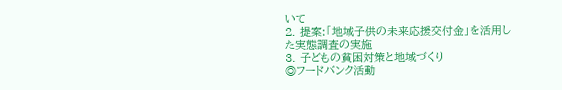いて
2. 提案:「地域子供の未来応援交付金」を活用した実態調査の実施
3. 子どもの貧困対策と地域づくり
◎フードバンク活動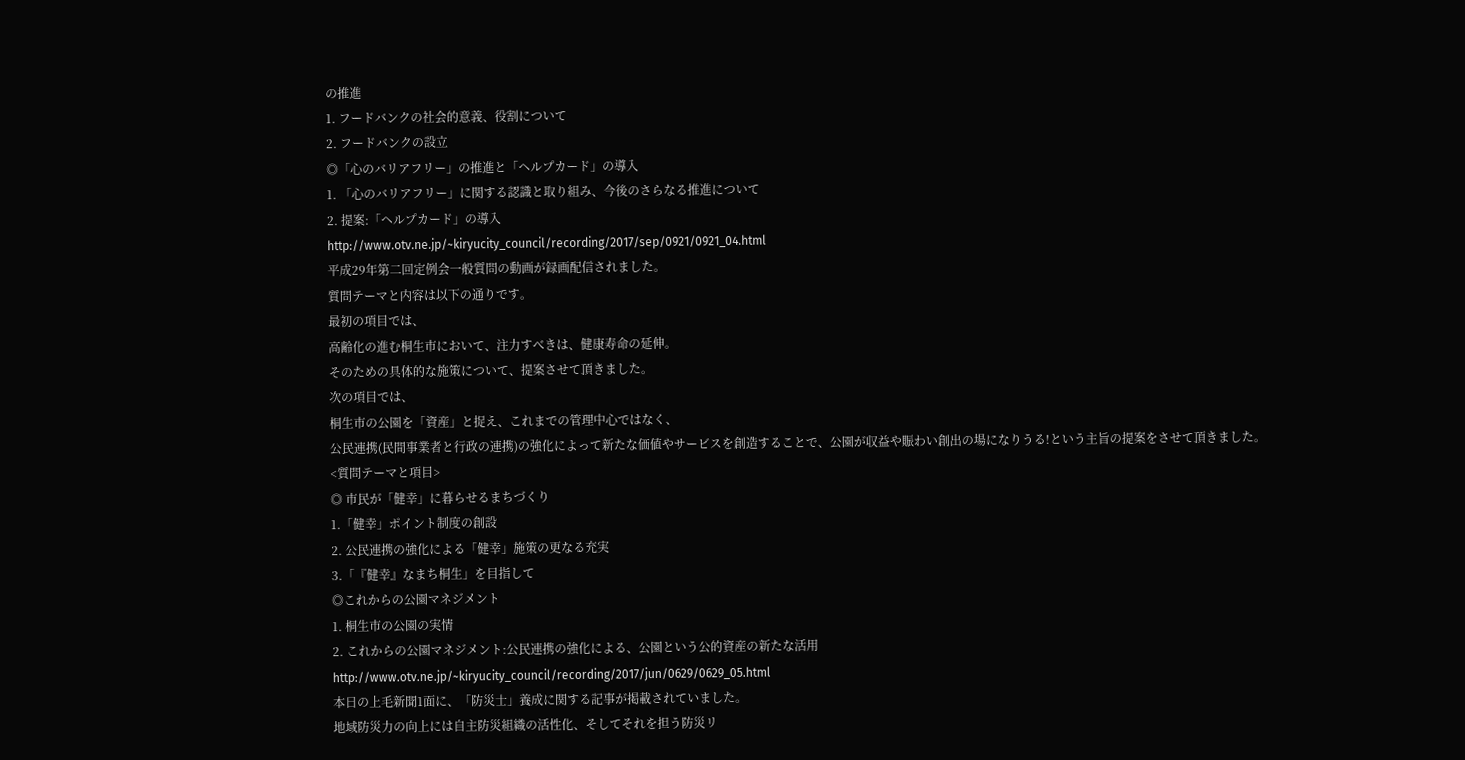の推進
1. フードバンクの社会的意義、役割について
2. フードバンクの設立
◎「心のバリアフリー」の推進と「ヘルプカード」の導入
1. 「心のバリアフリー」に関する認識と取り組み、今後のさらなる推進について
2. 提案:「ヘルプカード」の導入
http://www.otv.ne.jp/~kiryucity_council/recording/2017/sep/0921/0921_04.html
平成29年第二回定例会一般質問の動画が録画配信されました。
質問テーマと内容は以下の通りです。
最初の項目では、
高齢化の進む桐生市において、注力すべきは、健康寿命の延伸。
そのための具体的な施策について、提案させて頂きました。
次の項目では、
桐生市の公園を「資産」と捉え、これまでの管理中心ではなく、
公民連携(民間事業者と行政の連携)の強化によって新たな価値やサービスを創造することで、公園が収益や賑わい創出の場になりうる!という主旨の提案をさせて頂きました。
<質問テーマと項目>
◎ 市民が「健幸」に暮らせるまちづくり
1.「健幸」ポイント制度の創設
2. 公民連携の強化による「健幸」施策の更なる充実
3.「『健幸』なまち桐生」を目指して
◎これからの公園マネジメント
1. 桐生市の公園の実情
2. これからの公園マネジメント:公民連携の強化による、公園という公的資産の新たな活用
http://www.otv.ne.jp/~kiryucity_council/recording/2017/jun/0629/0629_05.html
本日の上毛新聞1面に、「防災士」養成に関する記事が掲載されていました。
地域防災力の向上には自主防災組織の活性化、そしてそれを担う防災リ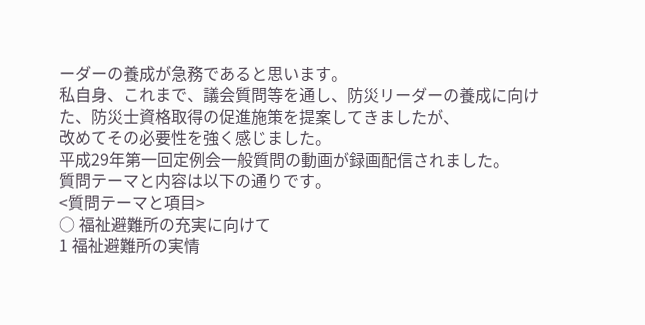ーダーの養成が急務であると思います。
私自身、これまで、議会質問等を通し、防災リーダーの養成に向けた、防災士資格取得の促進施策を提案してきましたが、
改めてその必要性を強く感じました。
平成29年第一回定例会一般質問の動画が録画配信されました。
質問テーマと内容は以下の通りです。
<質問テーマと項目>
○ 福祉避難所の充実に向けて
1 福祉避難所の実情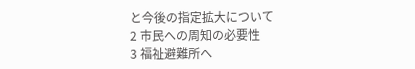と今後の指定拡大について
2 市民への周知の必要性
3 福祉避難所へ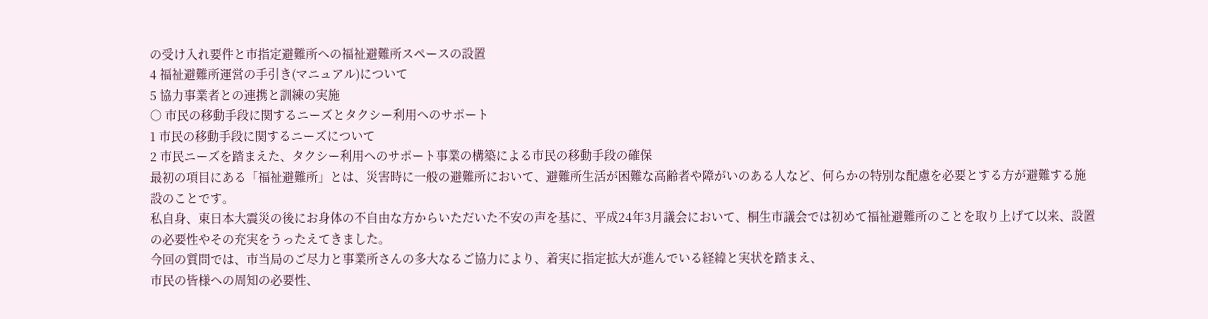の受け入れ要件と市指定避難所への福祉避難所スペースの設置
4 福祉避難所運営の手引き(マニュアル)について
5 協力事業者との連携と訓練の実施
○ 市民の移動手段に関するニーズとタクシー利用へのサポート
1 市民の移動手段に関するニーズについて
2 市民ニーズを踏まえた、タクシー利用へのサポート事業の構築による市民の移動手段の確保
最初の項目にある「福祉避難所」とは、災害時に一般の避難所において、避難所生活が困難な高齢者や障がいのある人など、何らかの特別な配慮を必要とする方が避難する施設のことです。
私自身、東日本大震災の後にお身体の不自由な方からいただいた不安の声を基に、平成24年3月議会において、桐生市議会では初めて福祉避難所のことを取り上げて以来、設置の必要性やその充実をうったえてきました。
今回の質問では、市当局のご尽力と事業所さんの多大なるご協力により、着実に指定拡大が進んでいる経緯と実状を踏まえ、
市民の皆様への周知の必要性、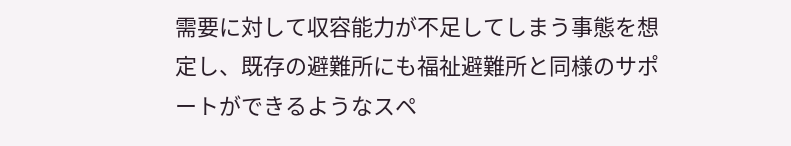需要に対して収容能力が不足してしまう事態を想定し、既存の避難所にも福祉避難所と同様のサポートができるようなスペ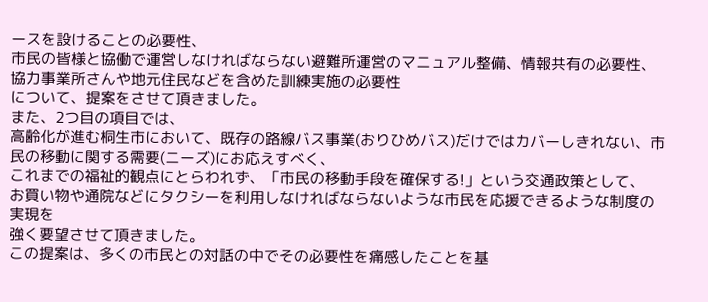ースを設けることの必要性、
市民の皆様と協働で運営しなければならない避難所運営のマニュアル整備、情報共有の必要性、
協力事業所さんや地元住民などを含めた訓練実施の必要性
について、提案をさせて頂きました。
また、2つ目の項目では、
高齢化が進む桐生市において、既存の路線バス事業(おりひめバス)だけではカバーしきれない、市民の移動に関する需要(ニーズ)にお応えすべく、
これまでの福祉的観点にとらわれず、「市民の移動手段を確保する!」という交通政策として、
お買い物や通院などにタクシーを利用しなければならないような市民を応援できるような制度の実現を
強く要望させて頂きました。
この提案は、多くの市民との対話の中でその必要性を痛感したことを基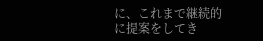に、これまで継続的に提案をしてき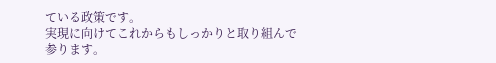ている政策です。
実現に向けてこれからもしっかりと取り組んで参ります。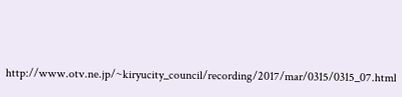http://www.otv.ne.jp/~kiryucity_council/recording/2017/mar/0315/0315_07.html